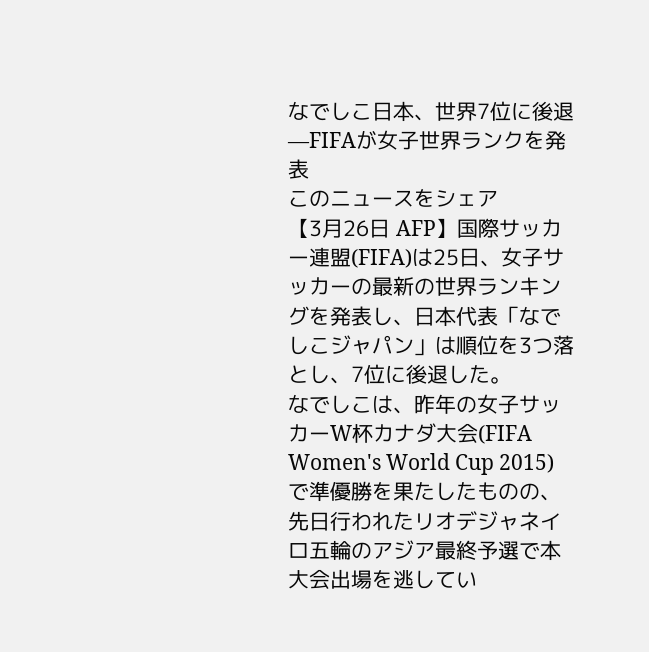なでしこ日本、世界7位に後退―FIFAが女子世界ランクを発表
このニュースをシェア
【3月26日 AFP】国際サッカー連盟(FIFA)は25日、女子サッカーの最新の世界ランキングを発表し、日本代表「なでしこジャパン」は順位を3つ落とし、7位に後退した。
なでしこは、昨年の女子サッカーW杯カナダ大会(FIFA Women's World Cup 2015)で準優勝を果たしたものの、先日行われたリオデジャネイロ五輪のアジア最終予選で本大会出場を逃してい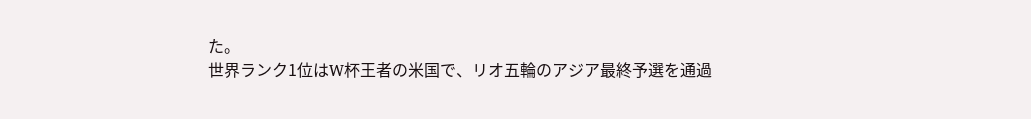た。
世界ランク1位はW杯王者の米国で、リオ五輪のアジア最終予選を通過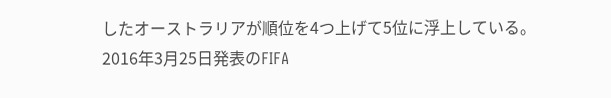したオーストラリアが順位を4つ上げて5位に浮上している。
2016年3月25日発表のFIFA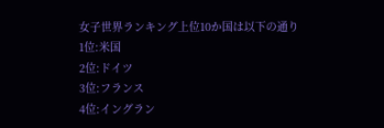女子世界ランキング上位10か国は以下の通り
1位:米国
2位:ドイツ
3位:フランス
4位:イングラン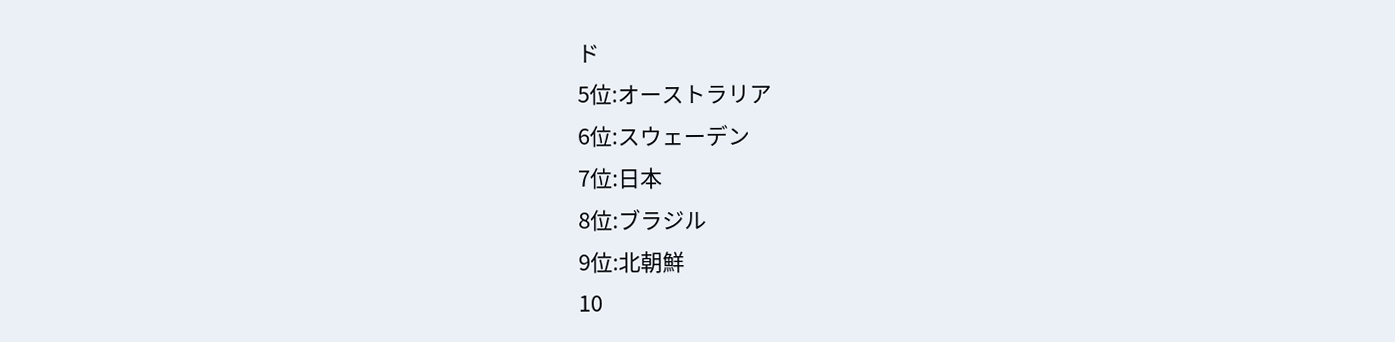ド
5位:オーストラリア
6位:スウェーデン
7位:日本
8位:ブラジル
9位:北朝鮮
10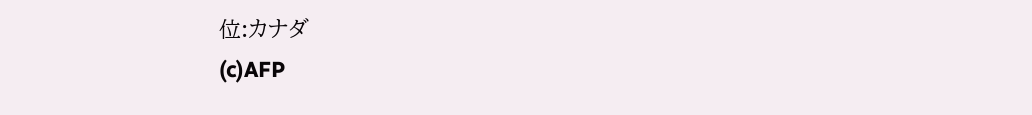位:カナダ
(c)AFP